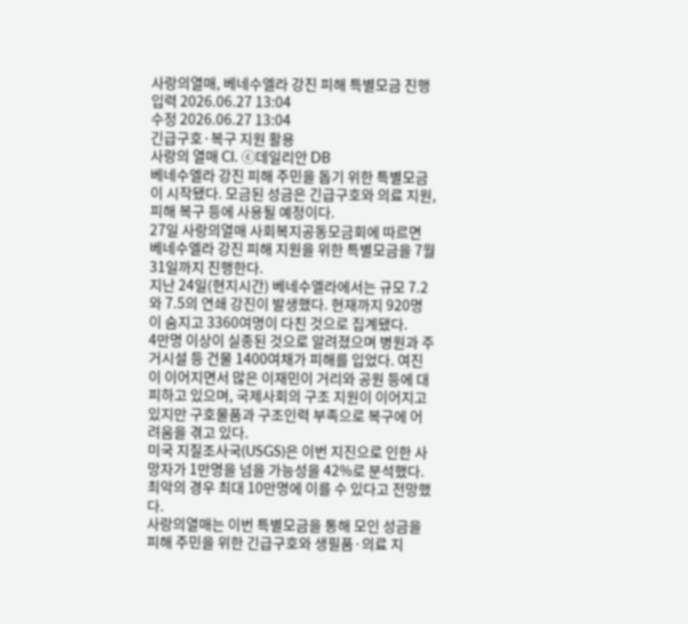사랑의열매, 베네수엘라 강진 피해 특별모금 진행
입력 2026.06.27 13:04
수정 2026.06.27 13:04
긴급구호·복구 지원 활용
사랑의 열매 CI. ⓒ데일리안 DB
베네수엘라 강진 피해 주민을 돕기 위한 특별모금이 시작됐다. 모금된 성금은 긴급구호와 의료 지원, 피해 복구 등에 사용될 예정이다.
27일 사랑의열매 사회복지공동모금회에 따르면 베네수엘라 강진 피해 지원을 위한 특별모금을 7월 31일까지 진행한다.
지난 24일(현지시간) 베네수엘라에서는 규모 7.2와 7.5의 연쇄 강진이 발생했다. 현재까지 920명이 숨지고 3360여명이 다친 것으로 집계됐다.
4만명 이상이 실종된 것으로 알려졌으며 병원과 주거시설 등 건물 1400여채가 피해를 입었다. 여진이 이어지면서 많은 이재민이 거리와 공원 등에 대피하고 있으며, 국제사회의 구조 지원이 이어지고 있지만 구호물품과 구조인력 부족으로 복구에 어려움을 겪고 있다.
미국 지질조사국(USGS)은 이번 지진으로 인한 사망자가 1만명을 넘을 가능성을 42%로 분석했다. 최악의 경우 최대 10만명에 이를 수 있다고 전망했다.
사랑의열매는 이번 특별모금을 통해 모인 성금을 피해 주민을 위한 긴급구호와 생필품·의료 지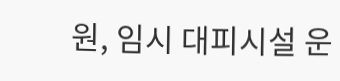원, 임시 대피시설 운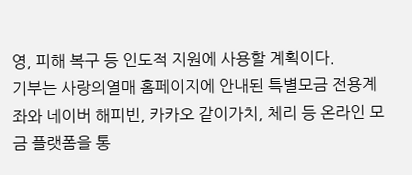영, 피해 복구 등 인도적 지원에 사용할 계획이다.
기부는 사랑의열매 홈페이지에 안내된 특별모금 전용계좌와 네이버 해피빈, 카카오 같이가치, 체리 등 온라인 모금 플랫폼을 통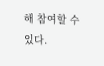해 참여할 수 있다.